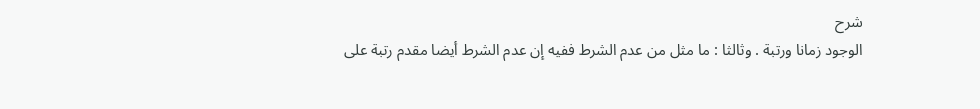شرح
الوجود زمانا ورتبة . وثالثا : ما مثل من عدم الشرط ففيه إن عدم الشرط أيضا مقدم رتبة على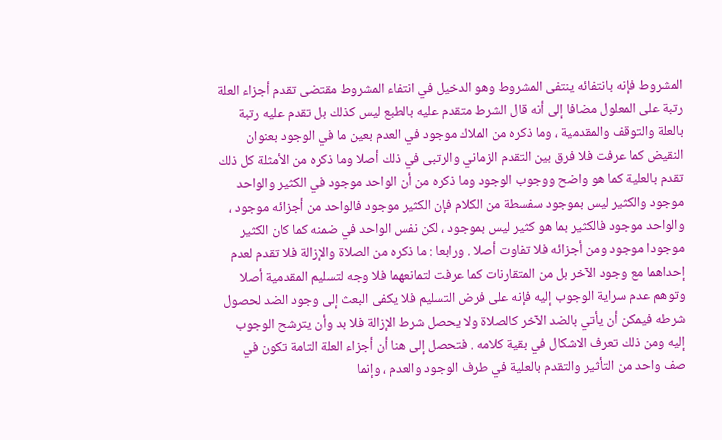المشروط فإنه بانتفائه ينتفى المشروط وهو الدخيل في انتفاء المشروط مقتضى تقدم أجزاء العلة رتبة على المعلول مضافا إلى أنه قال الشرط متقدم عليه بالطبع ليس كذلك بل تقدم عليه رتبة بالعلة والتوقف والمقدمية ، وما ذكره من الملاك موجود في العدم بعين ما في الوجود بعنوان النقيض كما عرفت فلا فرق بين التقدم الزماني والرتبى في ذلك أصلا وما ذكره من الأمثلة كل ذلك تقدم بالعلية كما هو واضح ووجوب الوجود وما ذكره من أن الواحد موجود في الكثير والواحد موجود والكثير ليس بموجود سفسطة من الكلام فإن الكثير موجود فالواحد من أجزائه موجود ، والواحد موجود فالكثير بما هو كثير ليس بموجود ، لكن نفس الواحد في ضمنه كما كان الكثير موجودا موجود ومن أجزائه فلا تفاوت أصلا . ورابعا : ما ذكره من الصلاة والإزالة فلا تقدم لعدم إحداهما مع وجود الآخر بل من المتقارنات كما عرفت لتمانعهما فلا وجه لتسليم المقدمية أصلا وتوهم عدم سراية الوجوب إليه فإنه على فرض التسليم فلا يكفى البعث إلى وجود الضد لحصول شرطه فيمكن أن يأتي بالضد الآخر كالصلاة ولا يحصل شرط الإزالة فلا بد وأن يترشح الوجوب إليه ومن ذلك تعرف الاشكال في بقية كلامه . فتحصل إلى هنا أن أجزاء العلة التامة تكون في صف واحد من التأثير والتقدم بالعلية في طرف الوجود والعدم ، وإنما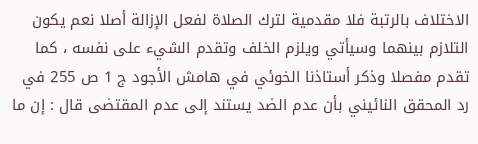الاختلاف بالرتبة فلا مقدمية لترك الصلاة لفعل الإزالة أصلا نعم يكون التلازم بينهما وسيأتي ويلزم الخلف وتقدم الشيء على نفسه ، كما تقدم مفصلا وذكر أستاذنا الخوئي في هامش الأجود ج 1 ص 255 في رد المحقق النائيني بأن عدم الضد يستند إلى عدم المقتضى قال : إن ما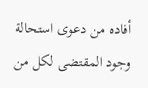أفاده من دعوى استحالة وجود المقتضى لكل من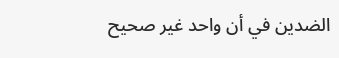الضدين في أن واحد غير صحيح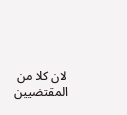لان كلا من المقتضيين